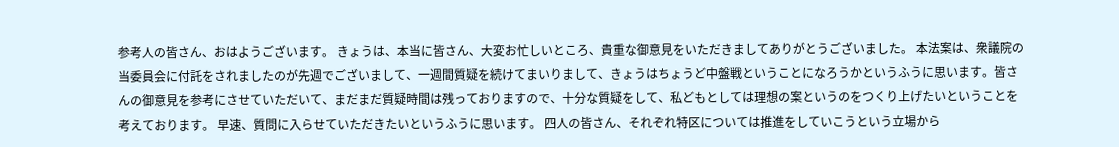参考人の皆さん、おはようございます。 きょうは、本当に皆さん、大変お忙しいところ、貴重な御意見をいただきましてありがとうございました。 本法案は、衆議院の当委員会に付託をされましたのが先週でございまして、一週間質疑を続けてまいりまして、きょうはちょうど中盤戦ということになろうかというふうに思います。皆さんの御意見を参考にさせていただいて、まだまだ質疑時間は残っておりますので、十分な質疑をして、私どもとしては理想の案というのをつくり上げたいということを考えております。 早速、質問に入らせていただきたいというふうに思います。 四人の皆さん、それぞれ特区については推進をしていこうという立場から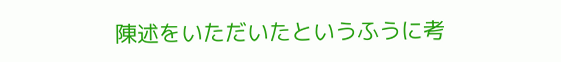陳述をいただいたというふうに考